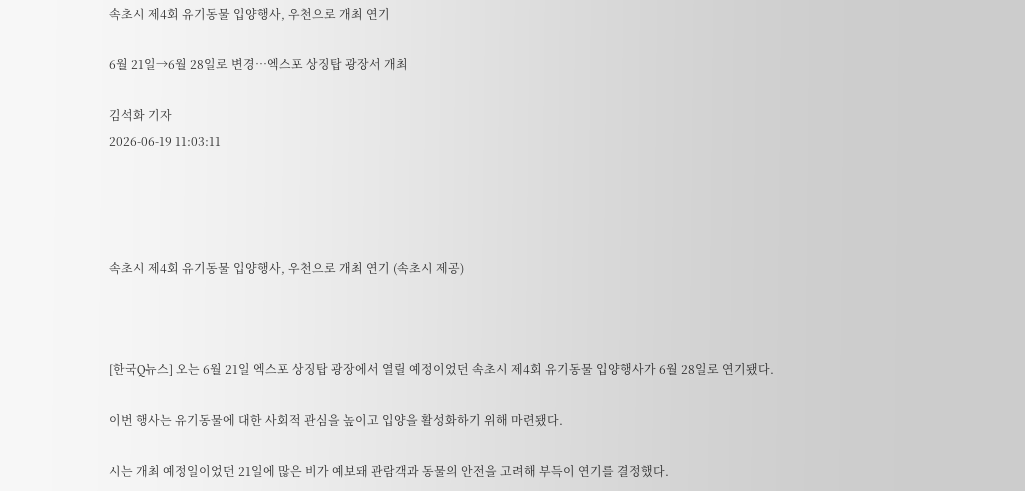속초시 제4회 유기동물 입양행사, 우천으로 개최 연기

6월 21일→6월 28일로 변경…엑스포 상징탑 광장서 개최

김석화 기자
2026-06-19 11:03:11




속초시 제4회 유기동물 입양행사, 우천으로 개최 연기 (속초시 제공)



[한국Q뉴스] 오는 6월 21일 엑스포 상징탑 광장에서 열릴 예정이었던 속초시 제4회 유기동물 입양행사가 6월 28일로 연기됐다.

이번 행사는 유기동물에 대한 사회적 관심을 높이고 입양을 활성화하기 위해 마련됐다.

시는 개최 예정일이었던 21일에 많은 비가 예보돼 관람객과 동물의 안전을 고려해 부득이 연기를 결정했다.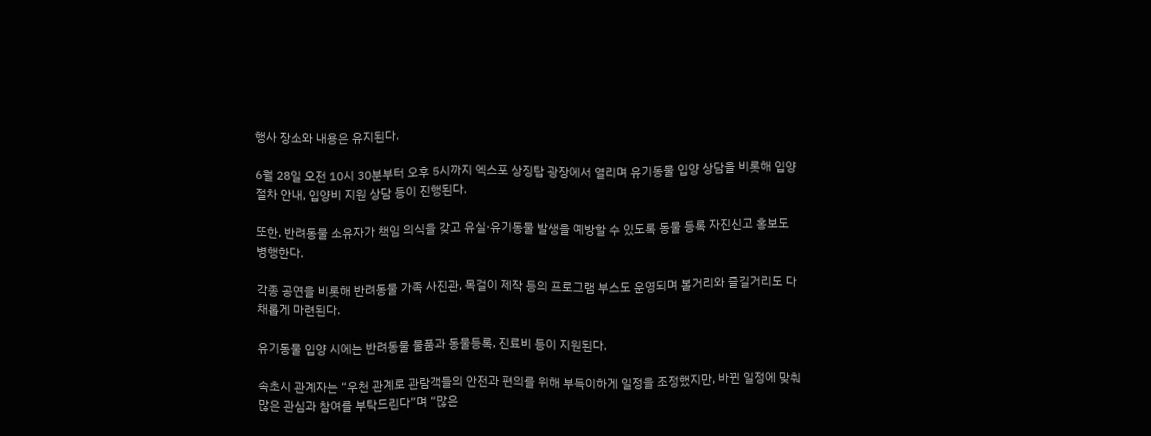행사 장소와 내용은 유지된다.

6월 28일 오전 10시 30분부터 오후 5시까지 엑스포 상징탑 광장에서 열리며 유기동물 입양 상담을 비롯해 입양 절차 안내, 입양비 지원 상담 등이 진행된다.

또한, 반려동물 소유자가 책임 의식을 갖고 유실·유기동물 발생을 예방할 수 있도록 동물 등록 자진신고 홍보도 병행한다.

각종 공연을 비롯해 반려동물 가족 사진관, 목걸이 제작 등의 프로그램 부스도 운영되며 볼거리와 즐길거리도 다채롭게 마련된다.

유기동물 입양 시에는 반려동물 물품과 동물등록, 진료비 등이 지원된다.

속초시 관계자는 “우천 관계로 관람객들의 안전과 편의를 위해 부득이하게 일정을 조정했지만, 바뀐 일정에 맞춰 많은 관심과 참여를 부탁드린다”며 “많은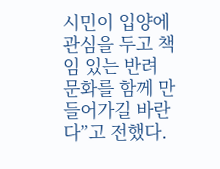시민이 입양에 관심을 두고 책임 있는 반려 문화를 함께 만들어가길 바란다”고 전했다.